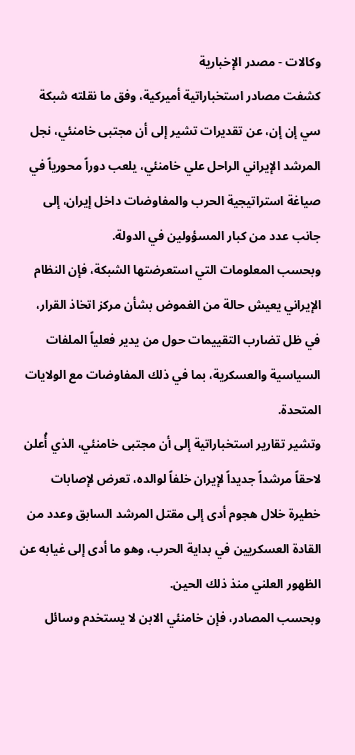وكالات - مصدر الإخبارية
كشفت مصادر استخباراتية أميركية، وفق ما نقلته شبكة سي إن إن، عن تقديرات تشير إلى أن مجتبى خامنئي، نجل المرشد الإيراني الراحل علي خامنئي، يلعب دوراً محورياً في صياغة استراتيجية الحرب والمفاوضات داخل إيران، إلى جانب عدد من كبار المسؤولين في الدولة.
وبحسب المعلومات التي استعرضتها الشبكة، فإن النظام الإيراني يعيش حالة من الغموض بشأن مركز اتخاذ القرار، في ظل تضارب التقييمات حول من يدير فعلياً الملفات السياسية والعسكرية، بما في ذلك المفاوضات مع الولايات المتحدة.
وتشير تقارير استخباراتية إلى أن مجتبى خامنئي، الذي أُعلن لاحقاً مرشداً جديداً لإيران خلفاً لوالده، تعرض لإصابات خطيرة خلال هجوم أدى إلى مقتل المرشد السابق وعدد من القادة العسكريين في بداية الحرب، وهو ما أدى إلى غيابه عن الظهور العلني منذ ذلك الحين.
وبحسب المصادر، فإن خامنئي الابن لا يستخدم وسائل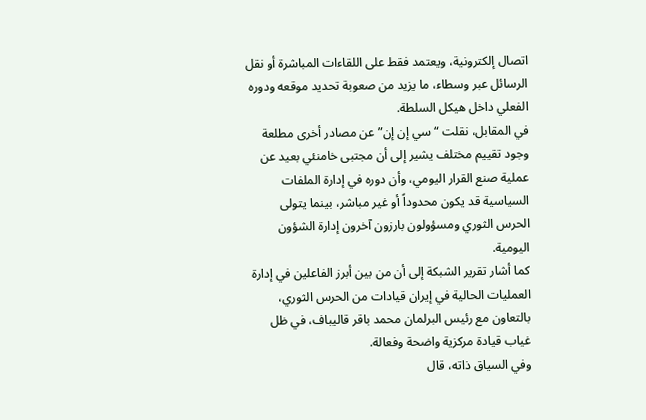اتصال إلكترونية، ويعتمد فقط على اللقاءات المباشرة أو نقل الرسائل عبر وسطاء، ما يزيد من صعوبة تحديد موقعه ودوره الفعلي داخل هيكل السلطة.
في المقابل، نقلت “سي إن إن” عن مصادر أخرى مطلعة وجود تقييم مختلف يشير إلى أن مجتبى خامنئي بعيد عن عملية صنع القرار اليومي، وأن دوره في إدارة الملفات السياسية قد يكون محدوداً أو غير مباشر، بينما يتولى الحرس الثوري ومسؤولون بارزون آخرون إدارة الشؤون اليومية.
كما أشار تقرير الشبكة إلى أن من بين أبرز الفاعلين في إدارة العمليات الحالية في إيران قيادات من الحرس الثوري، بالتعاون مع رئيس البرلمان محمد باقر قاليباف، في ظل غياب قيادة مركزية واضحة وفعالة.
وفي السياق ذاته، قال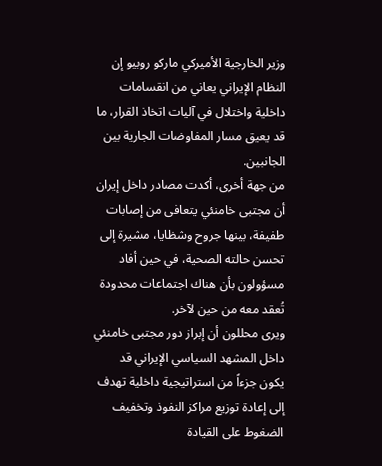وزير الخارجية الأميركي ماركو روبيو إن النظام الإيراني يعاني من انقسامات داخلية واختلال في آليات اتخاذ القرار، ما قد يعيق مسار المفاوضات الجارية بين الجانبين.
من جهة أخرى، أكدت مصادر داخل إيران أن مجتبى خامنئي يتعافى من إصابات طفيفة، بينها جروح وشظايا، مشيرة إلى تحسن حالته الصحية، في حين أفاد مسؤولون بأن هناك اجتماعات محدودة تُعقد معه من حين لآخر.
ويرى محللون أن إبراز دور مجتبى خامنئي داخل المشهد السياسي الإيراني قد يكون جزءاً من استراتيجية داخلية تهدف إلى إعادة توزيع مراكز النفوذ وتخفيف الضغوط على القيادة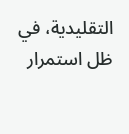التقليدية، في ظل استمرار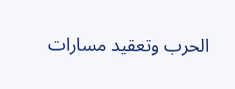الحرب وتعقيد مسارات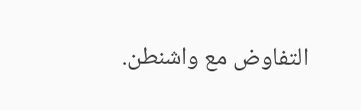التفاوض مع واشنطن.